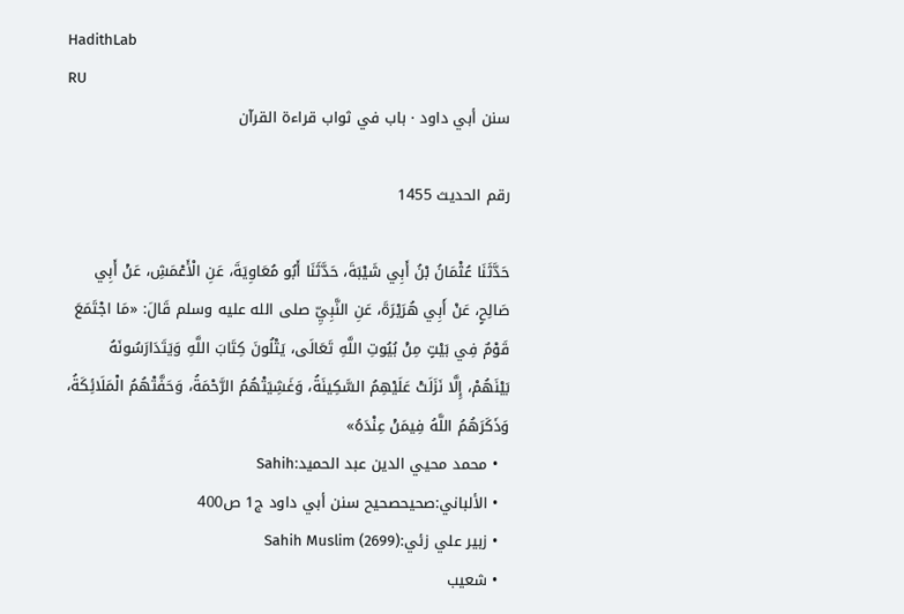HadithLab
RU
سنن أبي داود · باب في ثواب قراءة القرآن

رقم الحديث 1455

حَدَّثَنَا عُثْمَانُ بْنُ أَبِي شَيْبَةَ، حَدَّثَنَا أَبُو مُعَاوِيَةَ، عَنِ الْأَعْمَشِ، عَنْ أَبِي صَالِحٍ، عَنْ أَبِي هُرَيْرَةَ، عَنِ النَّبِيِّ صلى الله عليه وسلم قَالَ: «مَا اجْتَمَعَ قَوْمٌ فِي بَيْتٍ مِنْ بُيُوتِ اللَّهِ تَعَالَى، يَتْلُونَ كِتَابَ اللَّهِ وَيَتَدَارَسُونَهُ بَيْنَهُمْ، إِلَّا نَزَلَتْ عَلَيْهِمُ السَّكِينَةُ، وَغَشِيَتْهُمُ الرَّحْمَةُ، وَحَفَّتْهُمُ الْمَلَائِكَةُ، وَذَكَرَهُمُ اللَّهُ فِيمَنْ عِنْدَهُ»
  • محمد محيي الدين عبد الحميد:Sahih
  • الألباني:صحيحصحيح سنن أبي داود ج1 ص400
  • زبير علي زئي:Sahih Muslim (2699)
  • شعيب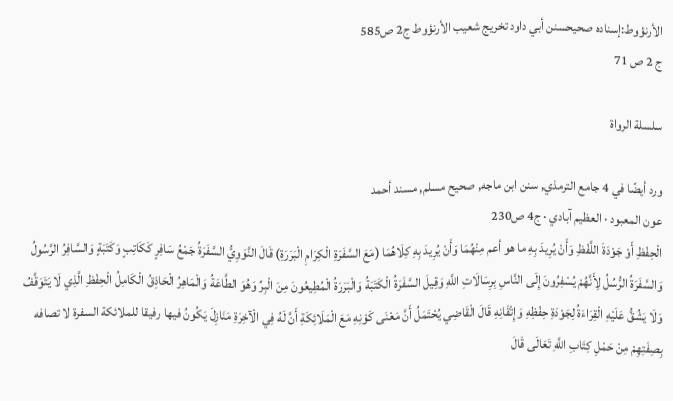الأرنؤوط:إسناده صحيحسنن أبي داود تخريج شعيب الأرنؤوط ج2 ص585
ج 2 ص 71

سلسلة الرواة

ورد أيضًا في 4 جامع الترمذي, سنن ابن ماجه, صحيح مسلم, مسند أحمد
عون المعبود · العظيم آبادي · ج4 ص230
الْحِفْظِ أَوْ جَوْدَةَ اللَّفْظِ وَأَنْ يُرِيدَ بِهِ ما هو أعم مِنْهُمَا وَأَنْ يُرِيدَ بِهِ كِلَاهُمَا (مَعَ السَّفَرَةِ الْكِرَامِ الْبَرَرَةِ) قَالَ النَّوَوِيُّ السَّفَرَةُ جَمْعُ سَافِرٍ كَكَاتِبٍ وَكَتَبَةٍ وَالسَّافِرُ الرَّسُولُ وَالسَّفَرَةُ الرُّسُلُ لِأَنَّهُمْ يُسْفِرُونَ إِلَى النَّاسِ بِرِسَالَاتِ اللَّهِ وَقِيلَ السَّفَرَةُ الْكَتَبَةُ وَالْبَرَرَةُ الْمُطِيعُونَ مِنَ الْبِرِّ وَهُوَ الطَّاعَةُ وَالْمَاهِرُ الْحَاذِقُ الْكَامِلُ الْحِفْظِ الَّذِي لَا يَتَوَقَّفُ وَلَا يَشُقُّ عَلَيْهِ الْقِرَاءَةُ لِجَوْدَةِ حِفْظِهِ وَإِتْقَانِهِ قَالَ الْقَاضِي يُحْتَمَلُ أَنَّ مَعْنَى كَوْنِهِ مَعَ الْمَلَائِكَةِ أَنَّ لَهُ فِي الْآخِرَةِ مَنَازِلَ يَكُونُ فيها رفيقا للملائكة السفرة لا تصافه بِصِفَتِهِمْ مِنْ حَمْلِ كِتَابِ اللَّهِ تَعَالَى قَالَ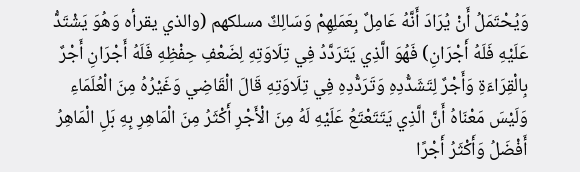وَيُحْتَمَلُ أَنْ يُرَادَ أَنَّهُ عَامِلٌ بِعَمَلِهِمْ وَسَالِكٌ مسلكهم (والذي يقرأه وَهُوَ يَشْتَدُّ عَلَيْهِ فَلَهُ أَجْرَانِ) فَهُوَ الَّذِي يَتَرَدَّدُ فِي تِلَاوَتِهِ لِضَعْفِ حِفْظِهِ فَلَهُ أَجْرَانِ أَجْرٌ بِالْقِرَاءَةِ وَأَجْرٌ لِتَشَدُّدِهِ وَتَرَدُّدِهِ فِي تِلَاوَتِهِ قَالَ الْقَاضِي وَغَيْرُهُ مِنَ الْعُلَمَاءِ وَلَيْسَ مَعْنَاهُ أَنَّ الَّذِي يَتَتَعْتَعُ عَلَيْهِ لَهُ مِنَ الْأَجْرِ أَكْثَرُ مِنَ الْمَاهِرِ بِهِ بَلِ الْمَاهِرُ أَفْضَلُ وَأَكْثَرُ أَجْرًا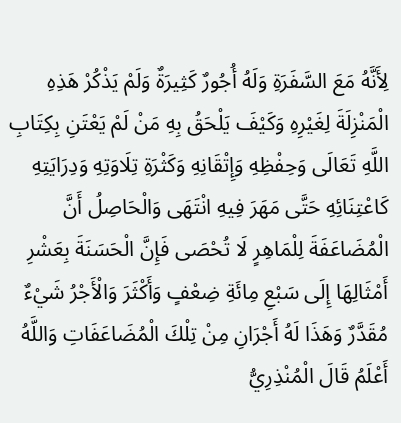لِأَنَّهُ مَعَ السَّفَرَةِ وَلَهُ أُجُورٌ كَثِيرَةٌ وَلَمْ يَذْكُرْ هَذِهِ الْمَنْزِلَةَ لِغَيْرِهِ وَكَيْفَ يَلْحَقُ بِهِ مَنْ لَمْ يَعْتَنِ بِكِتَابِ اللَّهِ تَعَالَى وَحِفْظِهِ وَإِتْقَانِهِ وَكَثْرَةِ تِلَاوَتِهِ وَدِرَايَتِهِ كَاعْتِنَائِهِ حَتَّى مَهَرَ فِيهِ انْتَهَى وَالْحَاصِلُ أَنَّ الْمُضَاعَفَةَ لِلْمَاهِرٍ لَا تُحْصَى فَإِنَّ الْحَسَنَةَ بِعَشْرِ أَمْثَالِهَا إِلَى سَبْعِ مِائَةِ ضِعْفٍ وَأَكْثَرَ وَالْأَجْرُ شَيْءٌ مُقَدَّرٌ وَهَذَا لَهُ أَجْرَانِ مِنْ تِلْكَ الْمُضَاعَفَاتِ وَاللَّهُ أَعْلَمُ قَالَ الْمُنْذِرِيُّ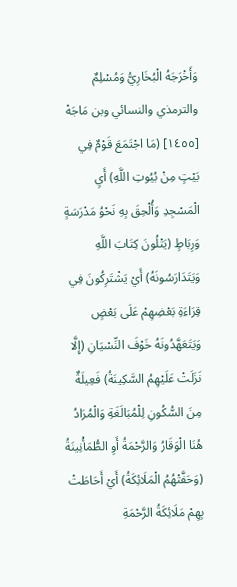وَأَخْرَجَهُ الْبُخَارِيُّ وَمُسْلِمٌ والترمذي والنسائي وبن مَاجَهْ [١٤٥٥] (مَا اجْتَمَعَ قَوْمٌ فِي بَيْتٍ مِنْ بُيُوتِ اللَّهِ) أَيِ الْمَسْجِدِ وَأُلْحِقَ بِهِ نَحْوُ مَدْرَسَةٍ وَرِبَاطٍ (يَتْلُونَ كِتَابَ اللَّهِ وَيَتَدَارَسُونَهُ) أَيْ يَشْتَرِكُونَ فِي قِرَاءَةِ بَعْضِهِمْ عَلَى بَعْضٍ وَيَتَعَهَّدُونَهُ خَوْفَ النِّسْيَانِ (إِلَّا نَزَلَتْ عَلَيْهِمُ السَّكِينَةُ) فَعِيلَةٌ مِنَ السُّكُونِ لِلْمُبَالَغَةِ وَالْمُرَادُ هُنَا الْوَقَارُ وَالرَّحْمَةُ أَوِ الطُّمَأْنِينَةُ (وَحَفَّتْهُمُ الْمَلَائِكَةُ) أَيْ أَحَاطَتْ بِهِمْ مَلَائِكَةُ الرَّحْمَةِ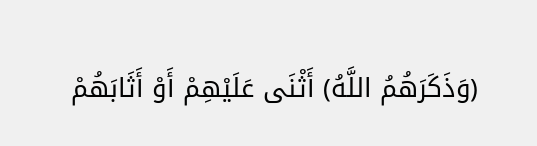(وَذَكَرَهُمُ اللَّهُ) أَثْنَى عَلَيْهِمْ أَوْ أَثَابَهُمْ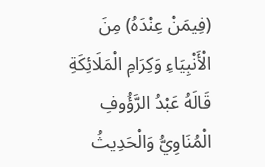(فِيمَنْ عِنْدَهُ) مِنَ الْأَنْبِيَاءِ وَكِرَامِ الْمَلَائِكَةِ قَالَهُ عَبْدُ الرَّؤُوفِ الْمُنَاوِيُّ وَالْحَدِيثُ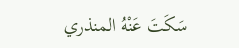سَكَتَ عَنْهُ المنذري